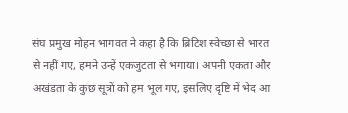संघ प्रमुख मोहन भागवत ने कहा है कि ब्रिटिश स्वेच्छा से भारत से नहीं गए, हमने उन्हें एकजुटता से भगाया। अपनी एकता और अखंडता के कुछ सूत्रों को हम भूल गए, इसलिए दृष्टि में भेद आ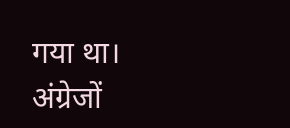गया था। अंग्रेजों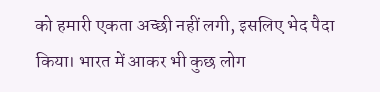को हमारी एकता अच्छी नहीं लगी, इसलिए भेद पैदा किया। भारत में आकर भी कुछ लोग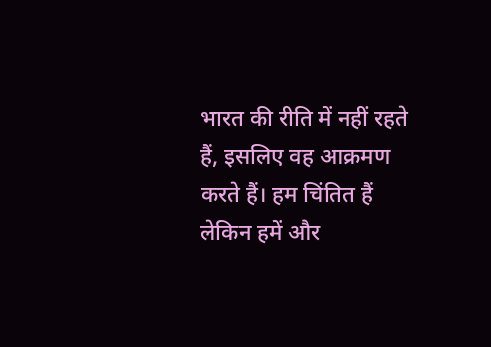भारत की रीति में नहीं रहते हैं, इसलिए वह आक्रमण करते हैं। हम चिंतित हैं लेकिन हमें और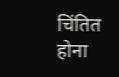चिंतित होना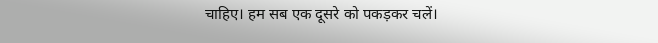चाहिए। हम सब एक दूसरे को पकड़कर चलें।